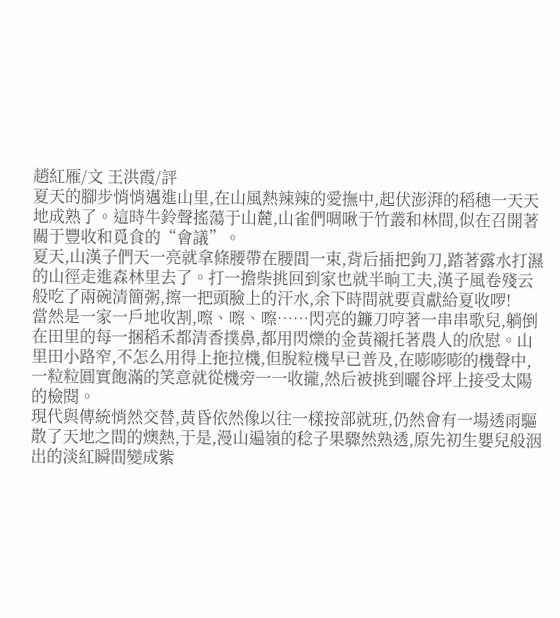趙紅雁/文 王洪霞/評
夏天的腳步悄悄邁進山里,在山風熱辣辣的愛撫中,起伏澎湃的稻穗一天天地成熟了。這時牛鈴聲搖蕩于山麓,山雀們啁啾于竹叢和林間,似在召開著關于豐收和覓食的“會議”。
夏天,山漢子們天一亮就拿條腰帶在腰間一束,背后插把鉤刀,踏著露水打濕的山徑走進森林里去了。打一擔柴挑回到家也就半晌工夫,漢子風卷殘云般吃了兩碗清簡粥,擦一把頭臉上的汗水,余下時間就要貢獻給夏收啰!
當然是一家一戶地收割,嚓、嚓、嚓……閃亮的鐮刀哼著一串串歌兒,躺倒在田里的每一捆稻禾都清香撲鼻,都用閃爍的金黃襯托著農人的欣慰。山里田小路窄,不怎么用得上拖拉機,但脫粒機早已普及,在嘭嘭嘭的機聲中,一粒粒圓實飽滿的笑意就從機旁一一收攏,然后被挑到曬谷坪上接受太陽的檢閱。
現代與傳統悄然交替,黃昏依然像以往一樣按部就班,仍然會有一場透雨驅散了天地之間的燠熱,于是,漫山遍嶺的稔子果驟然熟透,原先初生嬰兒般洇出的淡紅瞬間變成紫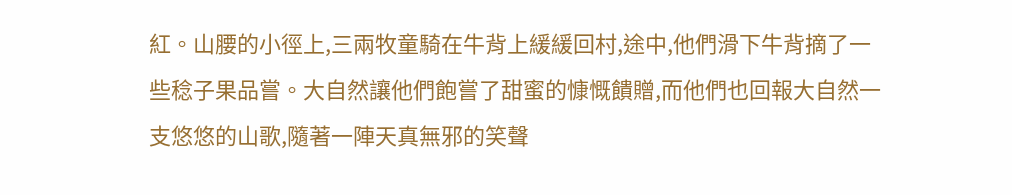紅。山腰的小徑上,三兩牧童騎在牛背上緩緩回村,途中,他們滑下牛背摘了一些稔子果品嘗。大自然讓他們飽嘗了甜蜜的慷慨饋贈,而他們也回報大自然一支悠悠的山歌,隨著一陣天真無邪的笑聲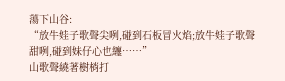蕩下山谷:
“放牛娃子歌聲尖咧,碰到石板冒火焰;放牛娃子歌聲甜咧,碰到妹仔心也纏……”
山歌聲繞著樹梢打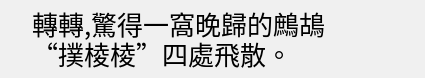轉轉,驚得一窩晚歸的鷓鴣“撲棱棱”四處飛散。